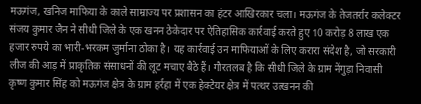मऊगंज, खनिज माफिया के काले साम्राज्य पर प्रशासन का हंटर आखिरकार चला। मऊगंज के तेजतर्रार कलेक्टर संजय कुमार जैन ने सीधी जिले के एक खनन ठेकेदार पर ऐतिहासिक कार्रवाई करते हुए 10 करोड़ 8 लाख एक हजार रुपये का भारी-भरकम जुर्माना ठोका है। यह कार्रवाई उन माफियाओं के लिए करारा संदेश है, जो सरकारी लीज की आड़ में प्राकृतिक संसाधनों की लूट मचाए बैठे हैं। गौरतलब है कि सीधी जिले के ग्राम नेंगुड़ा निवासी कृष्ण कुमार सिंह को मऊगंज क्षेत्र के ग्राम हर्रहा में एक हेक्टेयर क्षेत्र में पत्थर उत्खनन की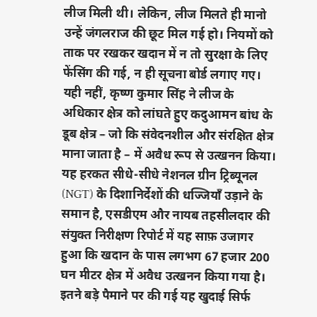लीज मिली थी। लेकिन, लीज मिलते ही मानो उन्हें जंगलराज की छूट मिल गई हो। नियमों को ताक पर रखकर खदान में न तो सुरक्षा के लिए फेंसिंग की गई, न ही सूचना बोर्ड लगाए गए। यही नहीं, कृष्ण कुमार सिंह ने लीज के अधिकार क्षेत्र को लांघते हुए कदुआमन बांध के डूब क्षेत्र – जो कि संवेदनशील और संरक्षित क्षेत्र माना जाता है – में अवैध रूप से उत्खनन किया। यह हरकत सीधे-सीधे नेशनल ग्रीन ट्रिब्यूनल (NGT) के दिशानिर्देशों की धज्जियाँ उड़ाने के समान है, एसडीएम और नायब तहसीलदार की संयुक्त निरीक्षण रिपोर्ट में यह साफ़ उजागर हुआ कि खदान के पास लगभग 67 हजार 200 घन मीटर क्षेत्र में अवैध उत्खनन किया गया है। इतने बड़े पैमाने पर की गई यह खुदाई सिर्फ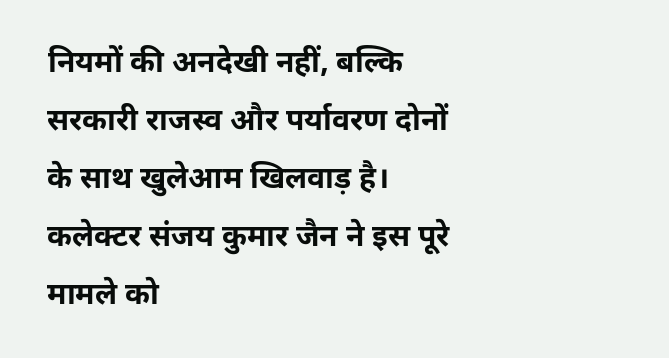नियमों की अनदेखी नहीं, बल्कि सरकारी राजस्व और पर्यावरण दोनों के साथ खुलेआम खिलवाड़ है। कलेक्टर संजय कुमार जैन ने इस पूरे मामले को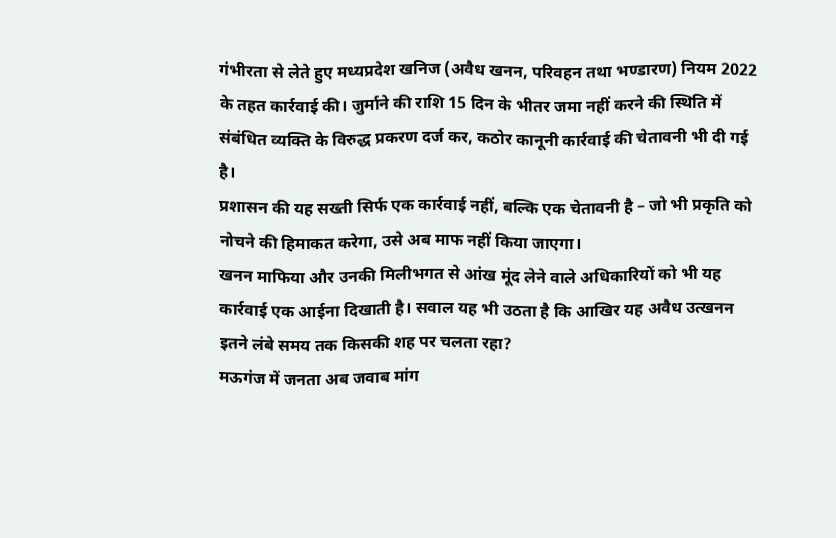गंभीरता से लेते हुए मध्यप्रदेश खनिज (अवैध खनन, परिवहन तथा भण्डारण) नियम 2022 के तहत कार्रवाई की। जुर्माने की राशि 15 दिन के भीतर जमा नहीं करने की स्थिति में संबंधित व्यक्ति के विरुद्ध प्रकरण दर्ज कर, कठोर कानूनी कार्रवाई की चेतावनी भी दी गई है।
प्रशासन की यह सख्ती सिर्फ एक कार्रवाई नहीं, बल्कि एक चेतावनी है – जो भी प्रकृति को नोचने की हिमाकत करेगा, उसे अब माफ नहीं किया जाएगा।
खनन माफिया और उनकी मिलीभगत से आंख मूंद लेने वाले अधिकारियों को भी यह कार्रवाई एक आईना दिखाती है। सवाल यह भी उठता है कि आखिर यह अवैध उत्खनन इतने लंबे समय तक किसकी शह पर चलता रहा?
मऊगंज में जनता अब जवाब मांग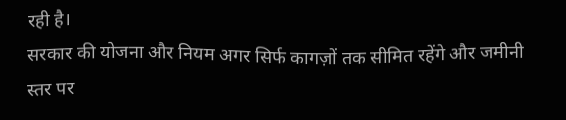रही है।
सरकार की योजना और नियम अगर सिर्फ कागज़ों तक सीमित रहेंगे और जमीनी स्तर पर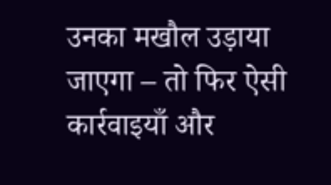उनका मखौल उड़ाया जाएगा – तो फिर ऐसी कार्रवाइयाँ और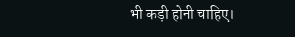भी कड़ी होनी चाहिए।